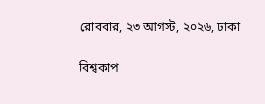রোববার, ২৩ আগস্ট, ২০২৬, ঢাকা

বিশ্বকাপ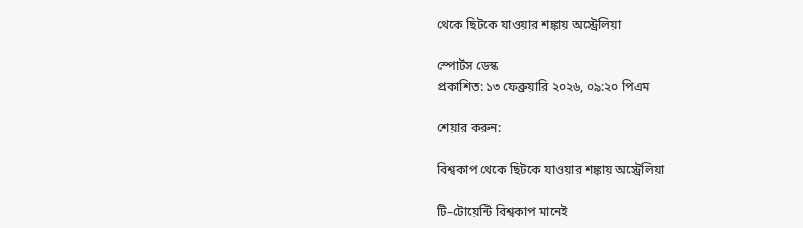থেকে ছিটকে যাওয়ার শঙ্কায় অস্ট্রেলিয়া

স্পোর্টস ডেস্ক
প্রকাশিত: ১৩ ফেব্রুয়ারি ২০২৬, ০৯:২০ পিএম

শেয়ার করুন:

বিশ্বকাপ থেকে ছিটকে যাওয়ার শঙ্কায় অস্ট্রেলিয়া

টি–টোয়েন্টি বিশ্বকাপ মানেই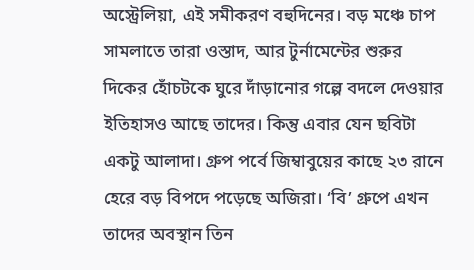অস্ট্রেলিয়া, এই সমীকরণ বহুদিনের। বড় মঞ্চে চাপ সামলাতে তারা ওস্তাদ, আর টুর্নামেন্টের শুরুর দিকের হোঁচটকে ঘুরে দাঁড়ানোর গল্পে বদলে দেওয়ার ইতিহাসও আছে তাদের। কিন্তু এবার যেন ছবিটা একটু আলাদা। গ্রুপ পর্বে জিম্বাবুয়ের কাছে ২৩ রানে হেরে বড় বিপদে পড়েছে অজিরা। ‘বি’ গ্রুপে এখন তাদের অবস্থান তিন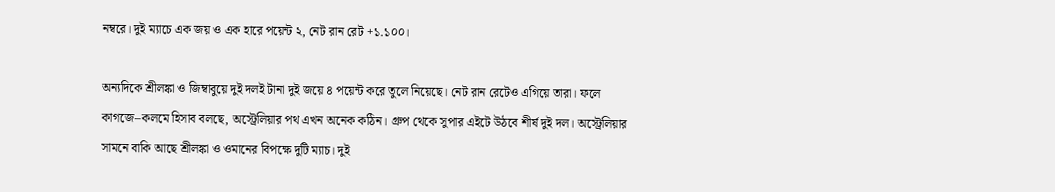নম্বরে। দুই ম্যাচে এক জয় ও এক হারে পয়েন্ট ২, নেট রান রেট +১.১০০।

অন্যদিকে শ্রীলঙ্কা ও জিম্বাবুয়ে দুই দলই টানা দুই জয়ে ৪ পয়েন্ট করে তুলে নিয়েছে। নেট রান রেটেও এগিয়ে তারা। ফলে কাগজে–কলমে হিসাব বলছে, অস্ট্রেলিয়ার পথ এখন অনেক কঠিন। গ্রুপ থেকে সুপার এইটে উঠবে শীর্ষ দুই দল। অস্ট্রেলিয়ার সামনে বাকি আছে শ্রীলঙ্কা ও ওমানের বিপক্ষে দুটি ম্যাচ। দুই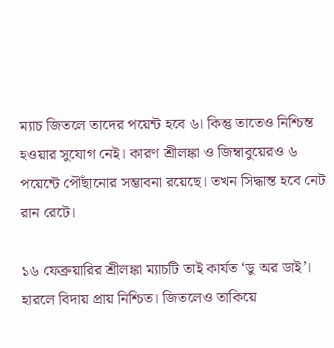ম্যাচ জিতলে তাদের পয়েন্ট হবে ৬। কিন্তু তাতেও নিশ্চিন্ত হওয়ার সুযোগ নেই। কারণ শ্রীলঙ্কা ও জিম্বাবুয়েরও ৬ পয়েন্টে পৌঁছানোর সম্ভাবনা রয়েছে। তখন সিদ্ধান্ত হবে নেট রান রেটে।

১৬ ফেব্রুয়ারির শ্রীলঙ্কা ম্যাচটি তাই কার্যত ‘ডু অর ডাই’। হারলে বিদায় প্রায় নিশ্চিত। জিতলেও তাকিয়ে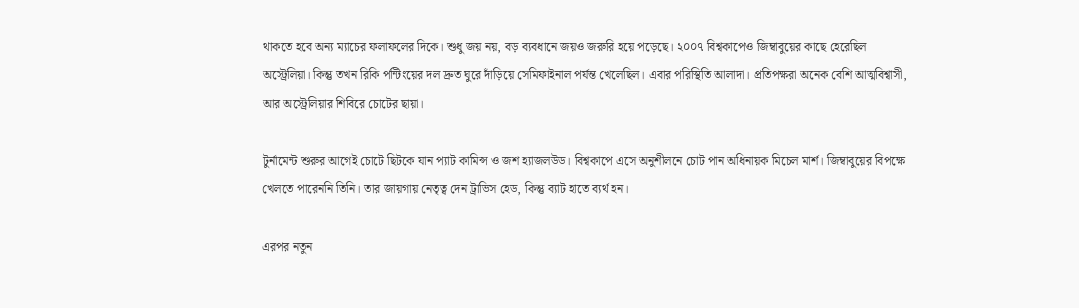থাকতে হবে অন্য ম্যাচের ফলাফলের দিকে। শুধু জয় নয়, বড় ব্যবধানে জয়ও জরুরি হয়ে পড়েছে। ২০০৭ বিশ্বকাপেও জিম্বাবুয়ের কাছে হেরেছিল অস্ট্রেলিয়া। কিন্তু তখন রিকি পন্টিংয়ের দল দ্রুত ঘুরে দাঁড়িয়ে সেমিফাইনাল পর্যন্ত খেলেছিল। এবার পরিস্থিতি আলাদা। প্রতিপক্ষরা অনেক বেশি আত্মবিশ্বাসী, আর অস্ট্রেলিয়ার শিবিরে চোটের ছায়া।

টুর্নামেন্ট শুরুর আগেই চোটে ছিটকে যান প্যাট কামিন্স ও জশ হ্যাজলউড। বিশ্বকাপে এসে অনুশীলনে চোট পান অধিনায়ক মিচেল মার্শ। জিম্বাবুয়ের বিপক্ষে খেলতে পারেননি তিনি। তার জায়গায় নেতৃত্ব দেন ট্রাভিস হেড, কিন্তু ব্যাট হাতে ব্যর্থ হন।

এরপর নতুন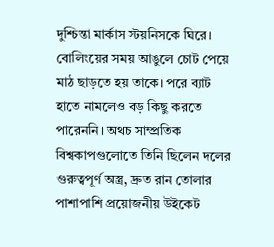দুশ্চিন্তা মার্কাস স্টয়নিসকে ঘিরে। বোলিংয়ের সময় আঙুলে চোট পেয়ে মাঠ ছাড়তে হয় তাকে। পরে ব্যাট হাতে নামলেও বড় কিছু করতে পারেননি। অথচ সাম্প্রতিক বিশ্বকাপগুলোতে তিনি ছিলেন দলের গুরুত্বপূর্ণ অস্ত্র, দ্রুত রান তোলার পাশাপাশি প্রয়োজনীয় উইকেট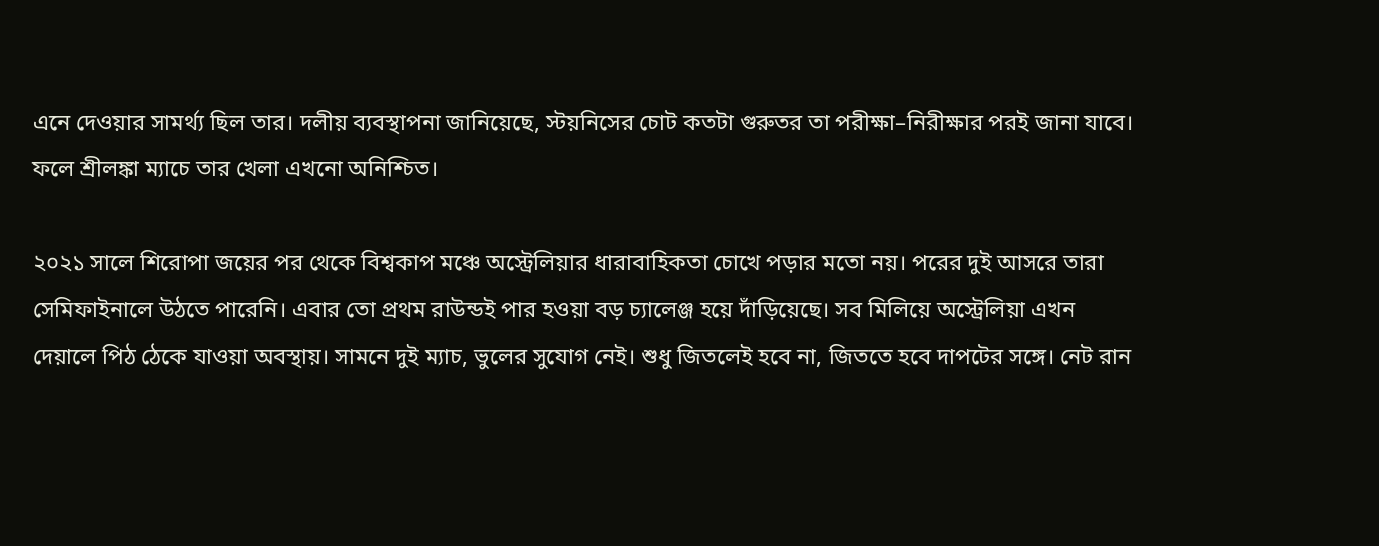এনে দেওয়ার সামর্থ্য ছিল তার। দলীয় ব্যবস্থাপনা জানিয়েছে, স্টয়নিসের চোট কতটা গুরুতর তা পরীক্ষা–নিরীক্ষার পরই জানা যাবে। ফলে শ্রীলঙ্কা ম্যাচে তার খেলা এখনো অনিশ্চিত।

২০২১ সালে শিরোপা জয়ের পর থেকে বিশ্বকাপ মঞ্চে অস্ট্রেলিয়ার ধারাবাহিকতা চোখে পড়ার মতো নয়। পরের দুই আসরে তারা সেমিফাইনালে উঠতে পারেনি। এবার তো প্রথম রাউন্ডই পার হওয়া বড় চ্যালেঞ্জ হয়ে দাঁড়িয়েছে। সব মিলিয়ে অস্ট্রেলিয়া এখন দেয়ালে পিঠ ঠেকে যাওয়া অবস্থায়। সামনে দুই ম্যাচ, ভুলের সুযোগ নেই। শুধু জিতলেই হবে না, জিততে হবে দাপটের সঙ্গে। নেট রান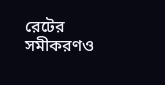রেটের সমীকরণও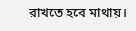রাখতে হবে মাথায়।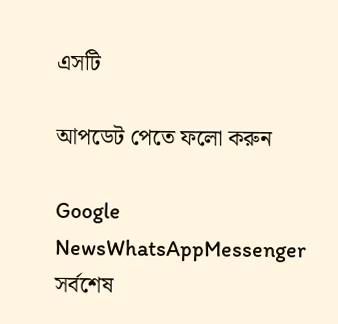এসটি

আপডেট পেতে ফলো করুন

Google NewsWhatsAppMessenger
সর্বশেষ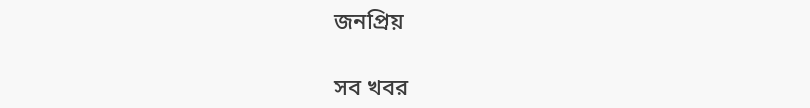জনপ্রিয়

সব খবর